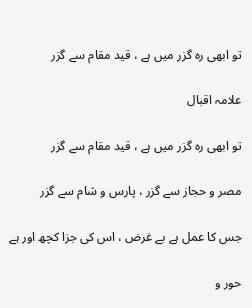تو ابھی رہ گزر میں ہے ، قید مقام سے گزر

علامہ اقبال

تو ابھی رہ گزر میں ہے ، قید مقام سے گزر

مصر و حجاز سے گزر ، پارس و شام سے گزر

جس کا عمل ہے بے غرض ، اس کی جزا کچھ اور ہے

حور و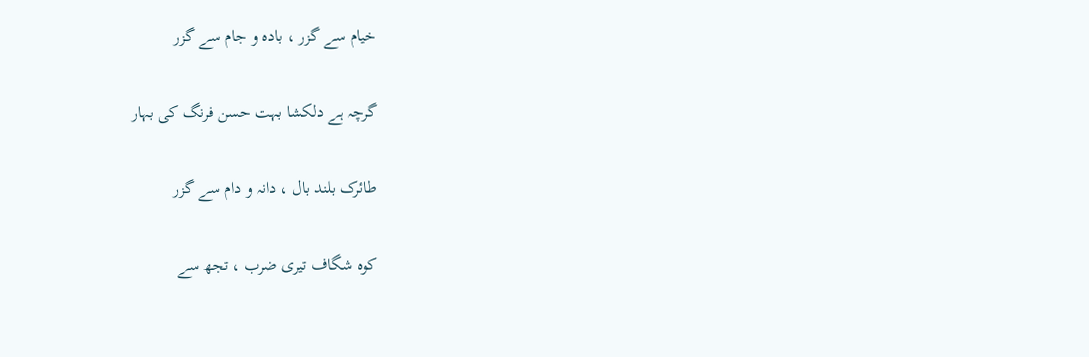خیام سے گزر ، بادہ و جام سے گزر

گرچہ ہے دلکشا بہت حسن فرنگ کی بہار

طائرک بلند بال ، دانہ و دام سے گزر

کوہ شگاف تیری ضرب ، تجھ سے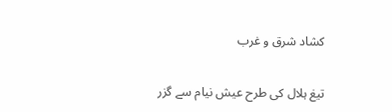کشاد شرق و غرب

تیغ ہلال کی طرح عیش نیام سے گزر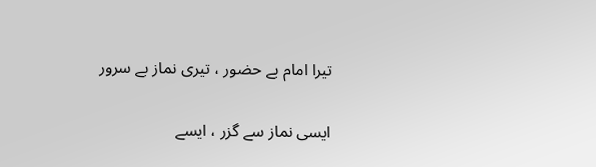تیرا امام بے حضور ، تیری نماز بے سرور

ایسی نماز سے گزر ، ایسے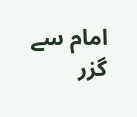امام سے گزر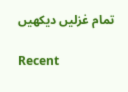تمام غزلیں دیکھیں

Recent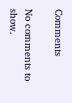Comments

No comments to show.